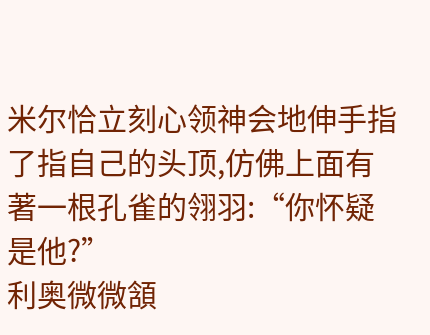米尔恰立刻心领神会地伸手指了指自己的头顶,仿佛上面有著一根孔雀的翎羽:“你怀疑是他?”
利奥微微頷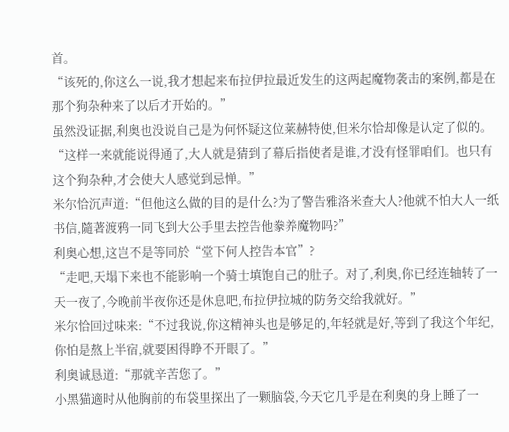首。
“该死的,你这么一说,我才想起来布拉伊拉最近发生的这两起魔物袭击的案例,都是在那个狗杂种来了以后才开始的。”
虽然没证据,利奥也没说自己是为何怀疑这位莱赫特使,但米尔恰却像是认定了似的。
“这样一来就能说得通了,大人就是猜到了幕后指使者是谁,才没有怪罪咱们。也只有这个狗杂种,才会使大人感觉到忌惮。”
米尔恰沉声道:“但他这么做的目的是什么?为了警告雅洛米查大人?他就不怕大人一纸书信,隨著渡鸦一同飞到大公手里去控告他豢养魔物吗?”
利奥心想,这岂不是等同於“堂下何人控告本官”?
“走吧,天塌下来也不能影响一个骑士填饱自己的肚子。对了,利奥,你已经连轴转了一天一夜了,今晚前半夜你还是休息吧,布拉伊拉城的防务交给我就好。”
米尔恰回过味来:“不过我说,你这精神头也是够足的,年轻就是好,等到了我这个年纪,你怕是熬上半宿,就要困得睁不开眼了。”
利奥诚恳道:“那就辛苦您了。”
小黑猫適时从他胸前的布袋里探出了一颗脑袋,今天它几乎是在利奥的身上睡了一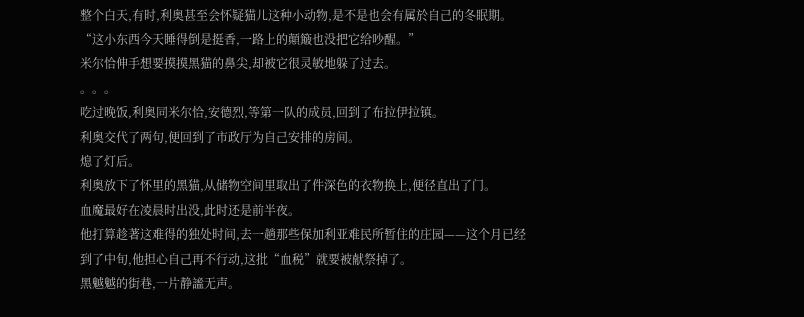整个白天,有时,利奥甚至会怀疑猫儿这种小动物,是不是也会有属於自己的冬眠期。
“这小东西今天睡得倒是挺香,一路上的顛簸也没把它给吵醒。”
米尔恰伸手想要摸摸黑猫的鼻尖,却被它很灵敏地躲了过去。
。。。
吃过晚饭,利奥同米尔恰,安德烈,等第一队的成员,回到了布拉伊拉镇。
利奥交代了两句,便回到了市政厅为自己安排的房间。
熄了灯后。
利奥放下了怀里的黑猫,从储物空间里取出了件深色的衣物换上,便径直出了门。
血魔最好在凌晨时出没,此时还是前半夜。
他打算趁著这难得的独处时间,去一趟那些保加利亚难民所暂住的庄园——这个月已经到了中旬,他担心自己再不行动,这批“血税”就要被献祭掉了。
黑魆魆的街巷,一片静謐无声。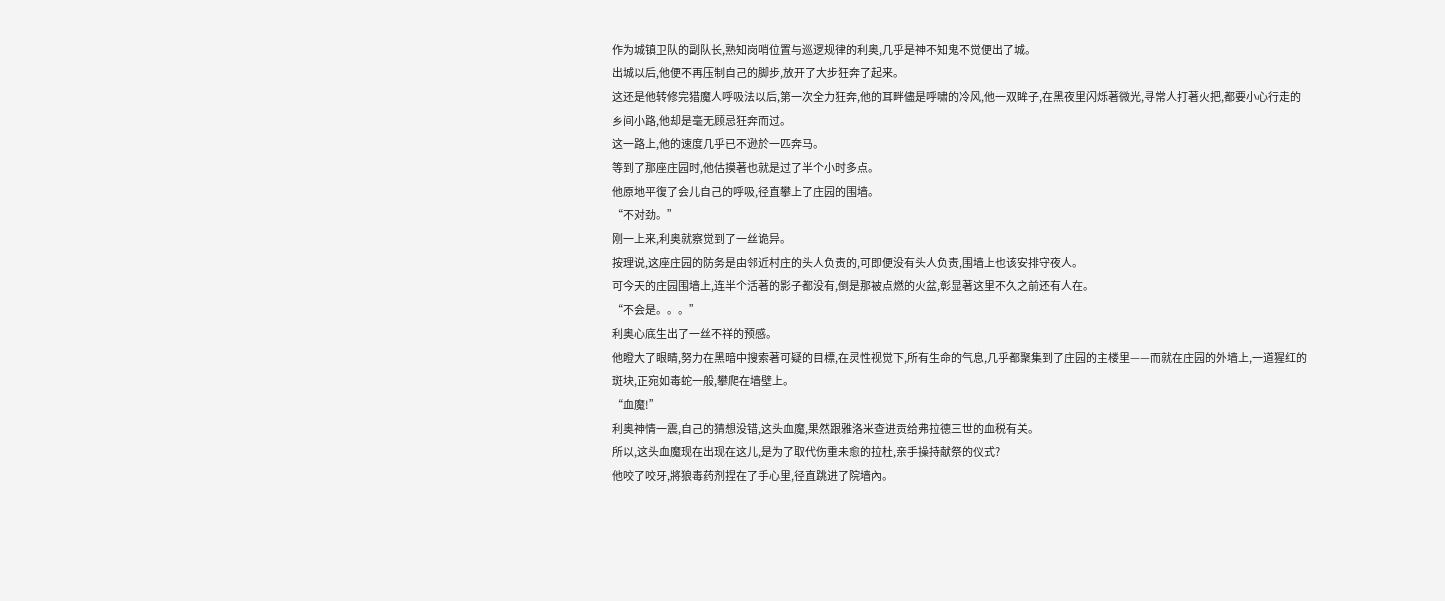作为城镇卫队的副队长,熟知岗哨位置与巡逻规律的利奥,几乎是神不知鬼不觉便出了城。
出城以后,他便不再压制自己的脚步,放开了大步狂奔了起来。
这还是他转修完猎魔人呼吸法以后,第一次全力狂奔,他的耳畔儘是呼啸的冷风,他一双眸子,在黑夜里闪烁著微光,寻常人打著火把,都要小心行走的乡间小路,他却是毫无顾忌狂奔而过。
这一路上,他的速度几乎已不逊於一匹奔马。
等到了那座庄园时,他估摸著也就是过了半个小时多点。
他原地平復了会儿自己的呼吸,径直攀上了庄园的围墙。
“不对劲。”
刚一上来,利奥就察觉到了一丝诡异。
按理说,这座庄园的防务是由邻近村庄的头人负责的,可即便没有头人负责,围墙上也该安排守夜人。
可今天的庄园围墙上,连半个活著的影子都没有,倒是那被点燃的火盆,彰显著这里不久之前还有人在。
“不会是。。。”
利奥心底生出了一丝不祥的预感。
他瞪大了眼睛,努力在黑暗中搜索著可疑的目標,在灵性视觉下,所有生命的气息,几乎都聚集到了庄园的主楼里——而就在庄园的外墙上,一道猩红的斑块,正宛如毒蛇一般,攀爬在墙壁上。
“血魔!”
利奥神情一震,自己的猜想没错,这头血魔,果然跟雅洛米查进贡给弗拉德三世的血税有关。
所以,这头血魔现在出现在这儿,是为了取代伤重未愈的拉杜,亲手操持献祭的仪式?
他咬了咬牙,將狼毒药剂捏在了手心里,径直跳进了院墙內。